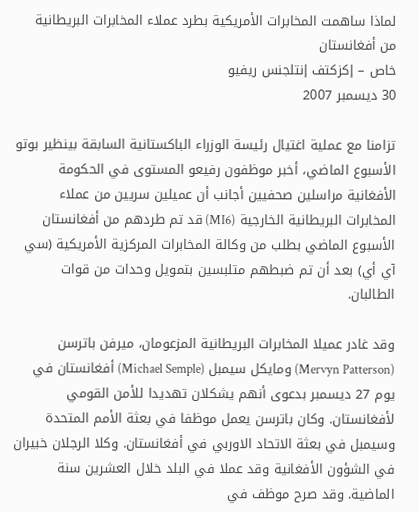لماذا ساهمت المخابرات الأمريكية بطرد عملاء المخابرات البريطانية من أفغانستان
خاص – إكزكتف إنتلجنس ريفيو
30 ديسمبر 2007

تزامنا مع عملية اغتيال رئيسة الوزراء الباكستانية السابقة بينظير بوتو الأسبوع الماضي، أخبر موظفون رفيعو المستوى في الحكومة الأفغانية مراسلين صحفيين أجانب أن عميلين سريين من عملاء المخابرات البريطانية الخارجية (MI6) قد تم طردهم من أفغانستان الأسبوع الماضي بطلب من وكالة المخابرات المركزية الأمريكية (سي آي أي) بعد أن تم ضبطهم متلبسين بتمويل وحدات من قوات الطالبان.

وقد غادر عميلا المخابرات البريطانية المزعومان، ميرفن باترسن (Mervyn Patterson) ومايكل سيمبل (Michael Semple) أفغانستان في يوم 27 ديسمبر بدعوى أنهم يشكلان تهديدا للأمن القومي لأفغانستان. وكان باترسن يعمل موظفا في بعثة الأمم المتحدة وسيمبل في بعثة الاتحاد الاوربي في أفغانستان. وكلا الرجلان خبيران في الشؤون الأفغانية وقد عملا في البلد خلال العشرين سنة الماضية. وقد صرح موظف في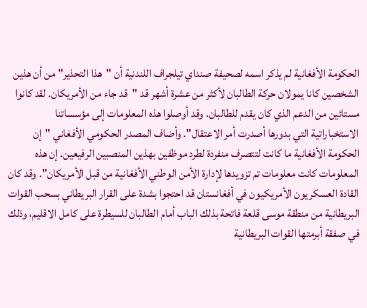الحكومة الأفغانية لم يذكر اسمه لصحيفة صنداي تيلجراف اللندنية أن "هذا التحذير" من أن هذين الشخصين كانا يمولان حركة الطالبان لأكثر من عشرة أشهر قد "قد جاء من الأمريكان. لقد كانوا مستائين من الدعم الذي كان يقدم للطالبان. وقد أوصلوا هذه المعلومات إلى مؤسساتنا الاستخباراتية التي بدورها أصدرت أمر الاعتقال". وأضاف المصدر الحكومي الأفغاني "إن الحكومة الأفغانية ما كانت لتتصرف منفردة لطرد موظفين بهذين المنصبين الرفيعين. إن هذه المعلومات كانت معلومات تم تزويدها لإدارة الأمن الوطني الأفغانية من قبل الأمريكان". وقد كان القادة العسكريون الأمريكيون في أفغانستان قد احتجوا بشدة على القرار البريطاني بسحب القوات البريطانية من منطقة موسى قلعة فاتحة بذلك الباب أمام الطالبان للسيطرة على كامل الاقليم، وذلك في صفقة أبرمتها القوات البريطانية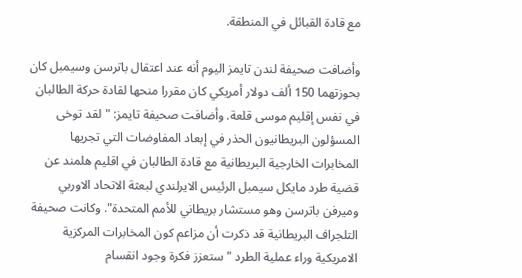مع قادة القبائل في المنطقة.

وأضافت صحيفة لندن تايمز اليوم أنه عند اعتقال باترسن وسيمبل كان بحوزتهما 150 ألف دولار أمريكي كان مقررا منحها لقادة حركة الطالبان في نفس إقليم موسى قلعة. وأضافت صحيفة تايمز: "لقد توخى المسؤلون البريطانيون الحذر في إبعاد المفاوضات التي تجريها المخابرات الخارجية البريطانية مع قادة الطالبان في اقليم هلمند عن قضية طرد مايكل سيمبل الرئيس الايرلندي لبعثة الاتحاد الاوربي وميرفن باترسن وهو مستشار بريطاني للأمم المتحدة". وكانت صحيفة التلجراف البريطانية قد ذكرت أن مزاعم كون المخابرات المركزية الامريكية وراء عملية الطرد "ستعزز فكرة وجود انقسام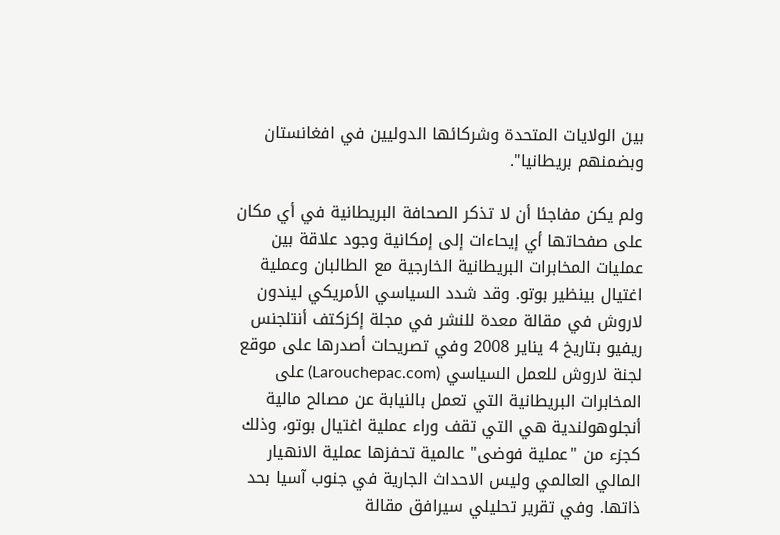بين الولايات المتحدة وشركائها الدوليين في افغانستان وبضمنهم بريطانيا".

ولم يكن مفاجئا أن لا تذكر الصحافة البريطانية في أي مكان على صفحاتها أي إيحاءات إلى إمكانية وجود علاقة بين عمليات المخابرات البريطانية الخارجية مع الطالبان وعملية اغتيال بينظير بوتو. وقد شدد السياسي الأمريكي ليندون لاروش في مقالة معدة للنشر في مجلة إكزكتف أنتلجنس ريفيو بتاريخ 4 يناير 2008 وفي تصريحات أصدرها على موقع لجنة لاروش للعمل السياسي (Larouchepac.com) على المخابرات البريطانية التي تعمل بالنيابة عن مصالح مالية أنجلوهولندية هي التي تقف وراء عملية اغتيال بوتو، وذلك كجزء من "عملية فوضى" عالمية تحفزها عملية الانهيار المالي العالمي وليس الاحداث الجارية في جنوب آسيا بحد ذاتها. وفي تقرير تحليلي سيرافق مقالة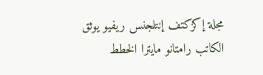مجلة إكزكتف إنتلجنس ريفيو يوثق الكاتب رامتانو مايترا الخطط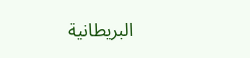البريطانية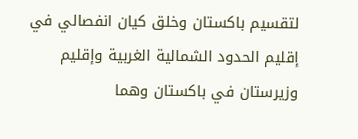لتقسيم باكستان وخلق كيان انفصالي في إقليم الحدود الشمالية الغربية وإقليم وزيرستان في باكستان وهما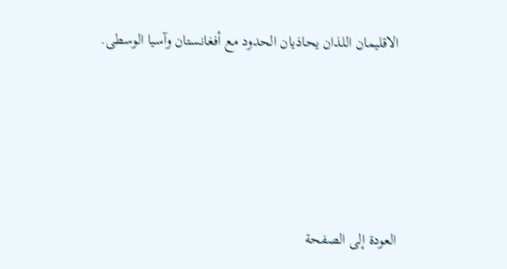الاقليمان اللذان يحاذيان الحدود مع أفغانستان وآسيا الوسطى.






العودة إلى الصفحة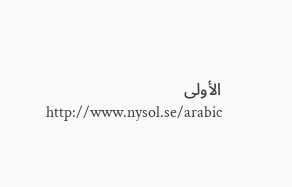الأولى
http://www.nysol.se/arabic